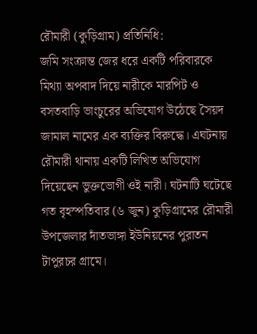রৌমারী (কুড়িগ্রাম) প্রতিনিধি:
জমি সংক্রান্ত জের ধরে একটি পরিবারকে মিথ্যা অপবাদ দিয়ে নারীকে মারপিট ও বসতবাড়ি ভাংচুরের অভিযোগ উঠেছে সৈয়দ জামাল নামের এক ব্যক্তির বিরুদ্ধে। এঘটনায় রৌমারী থানায় একটি লিখিত অভিযোগ দিয়েছেন ভুক্তভোগী ওই নারী। ঘটনাটি ঘটেছে গত বৃহস্পতিবার (৬ জুন) কুড়িগ্রামের রৌমারী উপজেলার দাঁতভাঙ্গা ইউনিয়নের পুরাতন টাপুরচর গ্রামে।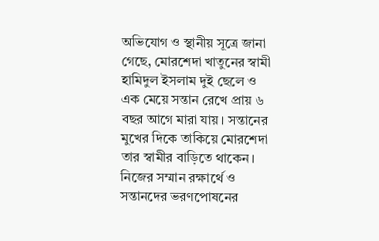অভিযোগ ও স্থানীয় সূত্রে জানা গেছে, মোরশেদা খাতুনের স্বামী হামিদুল ইসলাম দুই ছেলে ও এক মেয়ে সন্তান রেখে প্রায় ৬ বছর আগে মারা যায়। সন্তানের মুখের দিকে তাকিয়ে মোরশেদা তার স্বামীর বাড়িতে থাকেন। নিজের সম্মান রক্ষার্থে ও সন্তানদের ভরণপোষনের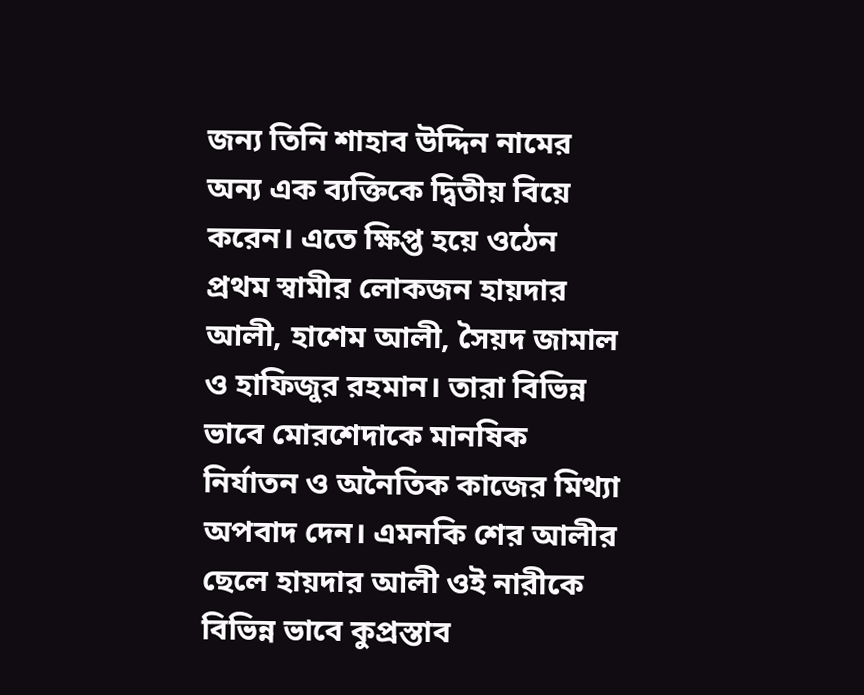জন্য তিনি শাহাব উদ্দিন নামের অন্য এক ব্যক্তিকে দ্বিতীয় বিয়ে করেন। এতে ক্ষিপ্ত হয়ে ওঠেন প্রথম স্বামীর লোকজন হায়দার আলী, হাশেম আলী, সৈয়দ জামাল ও হাফিজুর রহমান। তারা বিভিন্ন ভাবে মোরশেদাকে মানষিক নির্যাতন ও অনৈতিক কাজের মিথ্যা অপবাদ দেন। এমনকি শের আলীর ছেলে হায়দার আলী ওই নারীকে বিভিন্ন ভাবে কুপ্রস্তাব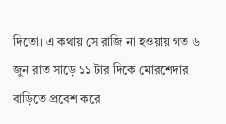দিতো। এ কথায় সে রাজি না হওয়ায় গত ৬ জুন রাত সাড়ে ১১ টার দিকে মোরশেদার বাড়িতে প্রবেশ করে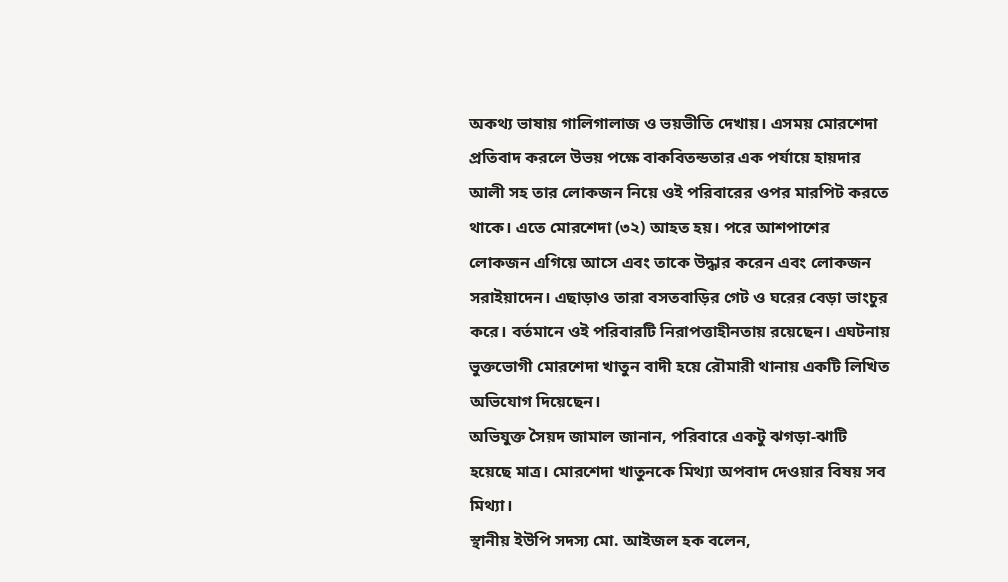অকথ্য ভাষায় গালিগালাজ ও ভয়ভীতি দেখায়। এসময় মোরশেদা প্রতিবাদ করলে উভয় পক্ষে বাকবিতন্ডতার এক পর্যায়ে হায়দার আলী সহ তার লোকজন নিয়ে ওই পরিবারের ওপর মারপিট করতে থাকে। এতে মোরশেদা (৩২) আহত হয়। পরে আশপাশের লোকজন এগিয়ে আসে এবং তাকে উদ্ধার করেন এবং লোকজন সরাইয়াদেন। এছাড়াও তারা বসতবাড়ির গেট ও ঘরের বেড়া ভাংচুর করে। বর্তমানে ওই পরিবারটি নিরাপত্তাহীনতায় রয়েছেন। এঘটনায় ভুক্তভোগী মোরশেদা খাতুন বাদী হয়ে রৌমারী থানায় একটি লিখিত অভিযোগ দিয়েছেন।
অভিযুক্ত সৈয়দ জামাল জানান, পরিবারে একটু ঝগড়া-ঝাটি হয়েছে মাত্র। মোরশেদা খাতুনকে মিথ্যা অপবাদ দেওয়ার বিষয় সব মিথ্যা।
স্থানীয় ইউপি সদস্য মো. আইজল হক বলেন,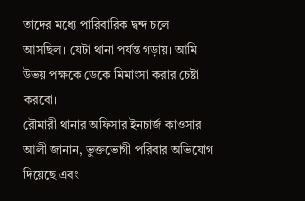তাদের মধ্যে পারিবারিক দ্বন্দ চলে আসছিল। যেটা থানা পর্যন্ত গড়ায়। আমি উভয় পক্ষকে ডেকে মিমাংসা করার চেষ্টা করবো।
রৌমারী থানার অফিসার ইনচার্জ কাওসার আলী জানান, ভুক্তভোগী পরিবার অভিযোগ দিয়েছে এবং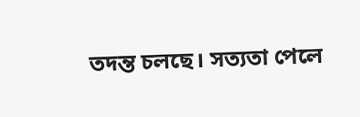তদন্ত চলছে। সত্যতা পেলে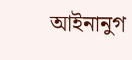আইনানুগ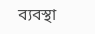ব্যবস্থা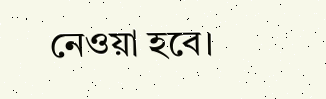নেওয়া হবে।